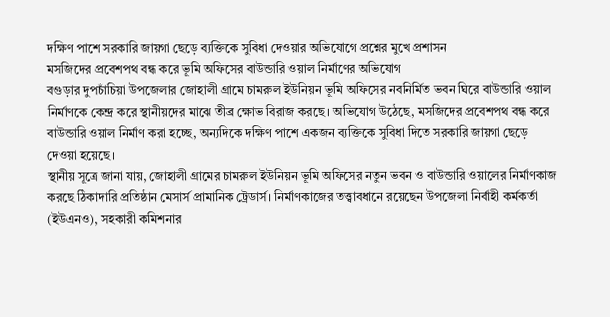দক্ষিণ পাশে সরকারি জায়গা ছেড়ে ব্যক্তিকে সুবিধা দেওয়ার অভিযোগে প্রশ্নের মুখে প্রশাসন
মসজিদের প্রবেশপথ বন্ধ করে ভূমি অফিসের বাউন্ডারি ওয়াল নির্মাণের অভিযোগ
বগুড়ার দুপচাঁচিয়া উপজেলার জোহালী গ্রামে চামরুল ইউনিয়ন ভূমি অফিসের নবনির্মিত ভবন ঘিরে বাউন্ডারি ওয়াল নির্মাণকে কেন্দ্র করে স্থানীয়দের মাঝে তীব্র ক্ষোভ বিরাজ করছে। অভিযোগ উঠেছে, মসজিদের প্রবেশপথ বন্ধ করে বাউন্ডারি ওয়াল নির্মাণ করা হচ্ছে, অন্যদিকে দক্ষিণ পাশে একজন ব্যক্তিকে সুবিধা দিতে সরকারি জায়গা ছেড়ে দেওয়া হয়েছে।
স্থানীয় সূত্রে জানা যায়, জোহালী গ্রামের চামরুল ইউনিয়ন ভূমি অফিসের নতুন ভবন ও বাউন্ডারি ওয়ালের নির্মাণকাজ করছে ঠিকাদারি প্রতিষ্ঠান মেসার্স প্রামানিক ট্রেডার্স। নির্মাণকাজের তত্ত্বাবধানে রয়েছেন উপজেলা নির্বাহী কর্মকর্তা (ইউএনও), সহকারী কমিশনার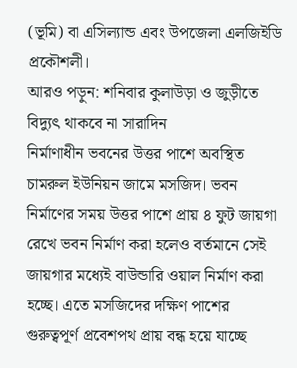(ভূমি) বা এসিল্যান্ড এবং উপজেলা এলজিইডি প্রকৌশলী।
আরও পড়ুন: শনিবার কুলাউড়া ও জুড়ীতে বিদ্যুৎ থাকবে না সারাদিন
নির্মাণাধীন ভবনের উত্তর পাশে অবস্থিত চামরুল ইউনিয়ন জামে মসজিদ। ভবন নির্মাণের সময় উত্তর পাশে প্রায় ৪ ফুট জায়গা রেখে ভবন নির্মাণ করা হলেও বর্তমানে সেই জায়গার মধ্যেই বাউন্ডারি ওয়াল নির্মাণ করা হচ্ছে। এতে মসজিদের দক্ষিণ পাশের গুরুত্বপূর্ণ প্রবেশপথ প্রায় বন্ধ হয়ে যাচ্ছে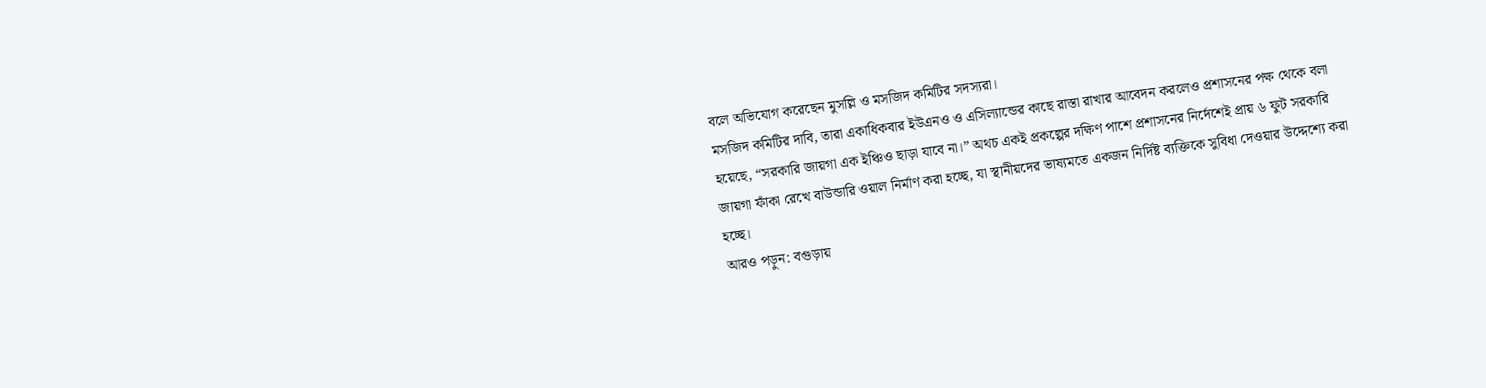বলে অভিযোগ করেছেন মুসল্লি ও মসজিদ কমিটির সদস্যরা।
মসজিদ কমিটির দাবি, তারা একাধিকবার ইউএনও ও এসিল্যান্ডের কাছে রাস্তা রাখার আবেদন করলেও প্রশাসনের পক্ষ থেকে বলা হয়েছে, “সরকারি জায়গা এক ইঞ্চিও ছাড়া যাবে না।” অথচ একই প্রকল্পের দক্ষিণ পাশে প্রশাসনের নির্দেশেই প্রায় ৬ ফুট সরকারি জায়গা ফাঁকা রেখে বাউন্ডারি ওয়াল নির্মাণ করা হচ্ছে, যা স্থানীয়দের ভাষ্যমতে একজন নির্দিষ্ট ব্যক্তিকে সুবিধা দেওয়ার উদ্দেশ্যে করা হচ্ছে।
আরও পড়ুন: বগুড়ায়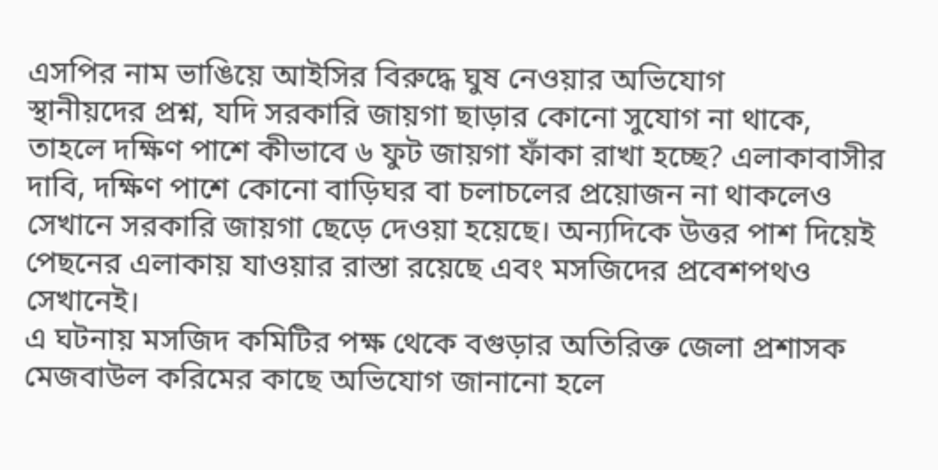এসপির নাম ভাঙিয়ে আইসির বিরুদ্ধে ঘুষ নেওয়ার অভিযোগ
স্থানীয়দের প্রশ্ন, যদি সরকারি জায়গা ছাড়ার কোনো সুযোগ না থাকে, তাহলে দক্ষিণ পাশে কীভাবে ৬ ফুট জায়গা ফাঁকা রাখা হচ্ছে? এলাকাবাসীর দাবি, দক্ষিণ পাশে কোনো বাড়িঘর বা চলাচলের প্রয়োজন না থাকলেও সেখানে সরকারি জায়গা ছেড়ে দেওয়া হয়েছে। অন্যদিকে উত্তর পাশ দিয়েই পেছনের এলাকায় যাওয়ার রাস্তা রয়েছে এবং মসজিদের প্রবেশপথও সেখানেই।
এ ঘটনায় মসজিদ কমিটির পক্ষ থেকে বগুড়ার অতিরিক্ত জেলা প্রশাসক মেজবাউল করিমের কাছে অভিযোগ জানানো হলে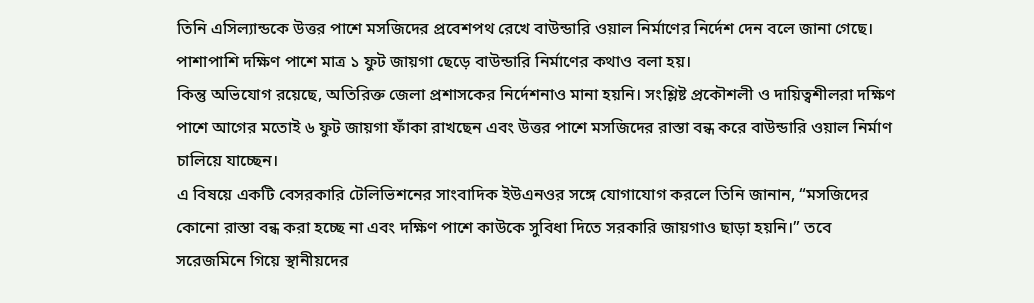তিনি এসিল্যান্ডকে উত্তর পাশে মসজিদের প্রবেশপথ রেখে বাউন্ডারি ওয়াল নির্মাণের নির্দেশ দেন বলে জানা গেছে। পাশাপাশি দক্ষিণ পাশে মাত্র ১ ফুট জায়গা ছেড়ে বাউন্ডারি নির্মাণের কথাও বলা হয়।
কিন্তু অভিযোগ রয়েছে, অতিরিক্ত জেলা প্রশাসকের নির্দেশনাও মানা হয়নি। সংশ্লিষ্ট প্রকৌশলী ও দায়িত্বশীলরা দক্ষিণ পাশে আগের মতোই ৬ ফুট জায়গা ফাঁকা রাখছেন এবং উত্তর পাশে মসজিদের রাস্তা বন্ধ করে বাউন্ডারি ওয়াল নির্মাণ চালিয়ে যাচ্ছেন।
এ বিষয়ে একটি বেসরকারি টেলিভিশনের সাংবাদিক ইউএনওর সঙ্গে যোগাযোগ করলে তিনি জানান, “মসজিদের কোনো রাস্তা বন্ধ করা হচ্ছে না এবং দক্ষিণ পাশে কাউকে সুবিধা দিতে সরকারি জায়গাও ছাড়া হয়নি।” তবে সরেজমিনে গিয়ে স্থানীয়দের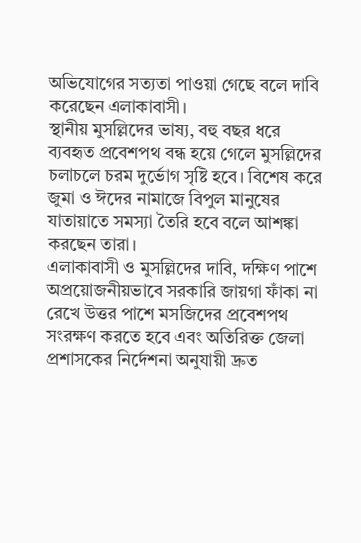অভিযোগের সত্যতা পাওয়া গেছে বলে দাবি করেছেন এলাকাবাসী।
স্থানীয় মুসল্লিদের ভাষ্য, বহু বছর ধরে ব্যবহৃত প্রবেশপথ বন্ধ হয়ে গেলে মুসল্লিদের চলাচলে চরম দুর্ভোগ সৃষ্টি হবে। বিশেষ করে জুমা ও ঈদের নামাজে বিপুল মানুষের যাতায়াতে সমস্যা তৈরি হবে বলে আশঙ্কা করছেন তারা।
এলাকাবাসী ও মুসল্লিদের দাবি, দক্ষিণ পাশে অপ্রয়োজনীয়ভাবে সরকারি জায়গা ফাঁকা না রেখে উত্তর পাশে মসজিদের প্রবেশপথ সংরক্ষণ করতে হবে এবং অতিরিক্ত জেলা প্রশাসকের নির্দেশনা অনুযায়ী দ্রুত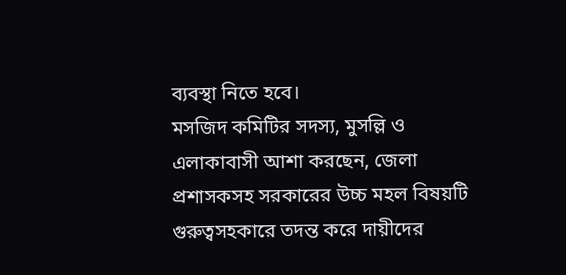ব্যবস্থা নিতে হবে।
মসজিদ কমিটির সদস্য, মুসল্লি ও এলাকাবাসী আশা করছেন, জেলা প্রশাসকসহ সরকারের উচ্চ মহল বিষয়টি গুরুত্বসহকারে তদন্ত করে দায়ীদের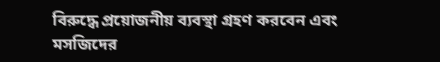বিরুদ্ধে প্রয়োজনীয় ব্যবস্থা গ্রহণ করবেন এবং মসজিদের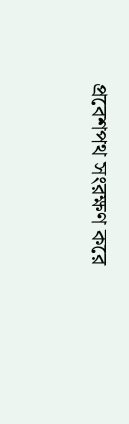প্রবেশপথ সংরক্ষণ করে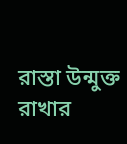রাস্তা উন্মুক্ত রাখার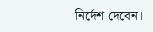নির্দেশ দেবেন।